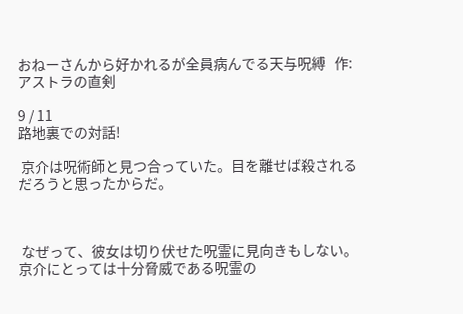おねーさんから好かれるが全員病んでる天与呪縛   作:アストラの直剣

9 / 11
路地裏での対話!

 京介は呪術師と見つ合っていた。目を離せば殺されるだろうと思ったからだ。



 なぜって、彼女は切り伏せた呪霊に見向きもしない。京介にとっては十分脅威である呪霊の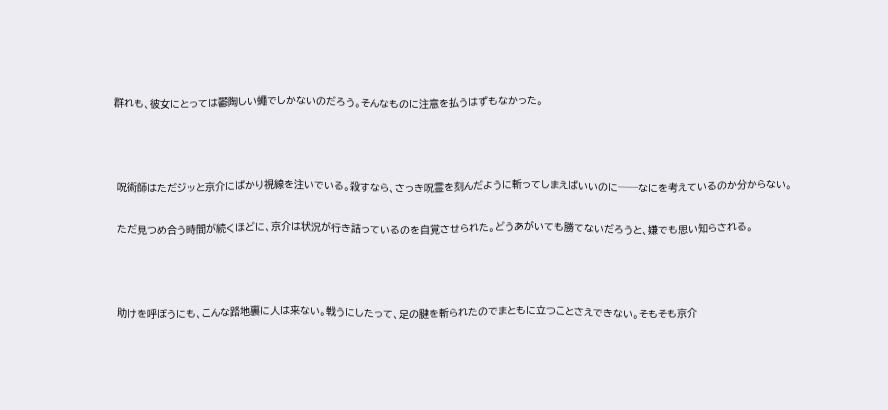群れも、彼女にとっては鬱陶しい蠅でしかないのだろう。そんなものに注意を払うはずもなかった。



 呪術師はただジッと京介にばかり視線を注いでいる。殺すなら、さっき呪霊を刻んだように斬ってしまえばいいのに──なにを考えているのか分からない。

 ただ見つめ合う時間が続くほどに、京介は状況が行き詰っているのを自覚させられた。どうあがいても勝てないだろうと、嫌でも思い知らされる。



 助けを呼ぼうにも、こんな路地裏に人は来ない。戦うにしたって、足の腱を斬られたのでまともに立つことさえできない。そもそも京介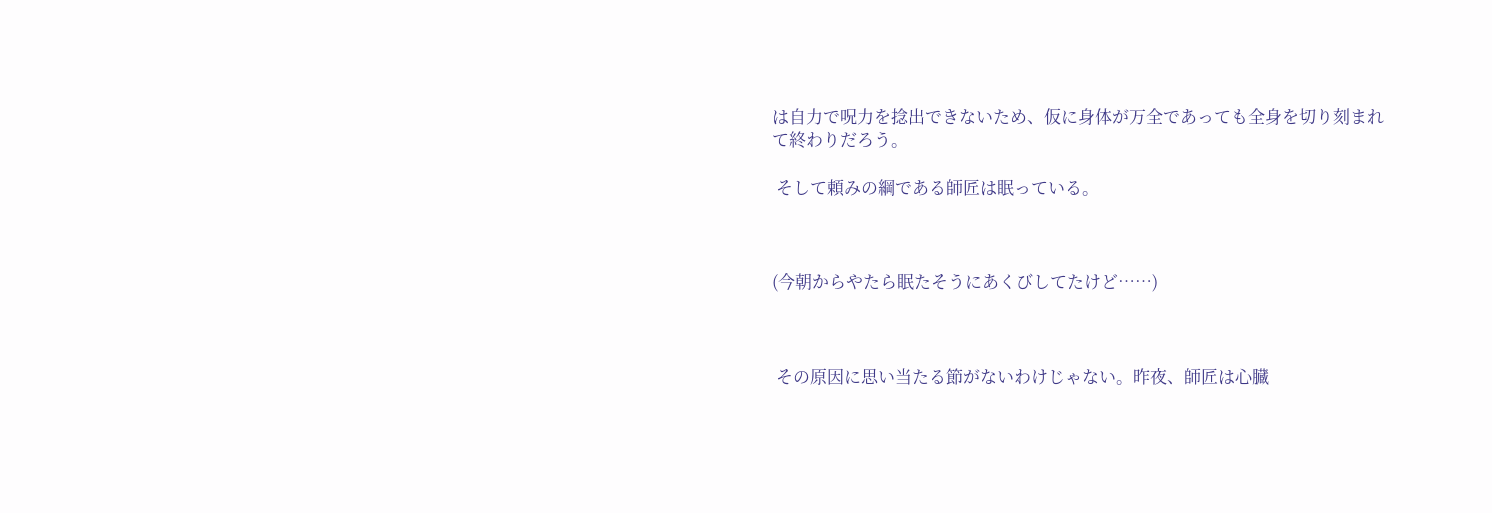は自力で呪力を捻出できないため、仮に身体が万全であっても全身を切り刻まれて終わりだろう。

 そして頼みの綱である師匠は眠っている。



(今朝からやたら眠たそうにあくびしてたけど……)



 その原因に思い当たる節がないわけじゃない。昨夜、師匠は心臓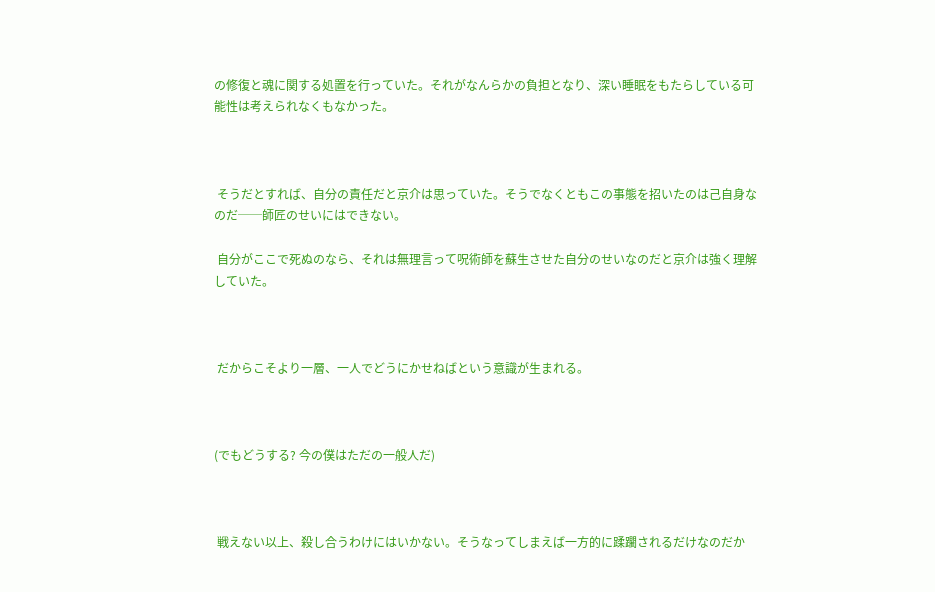の修復と魂に関する処置を行っていた。それがなんらかの負担となり、深い睡眠をもたらしている可能性は考えられなくもなかった。



 そうだとすれば、自分の責任だと京介は思っていた。そうでなくともこの事態を招いたのは己自身なのだ──師匠のせいにはできない。

 自分がここで死ぬのなら、それは無理言って呪術師を蘇生させた自分のせいなのだと京介は強く理解していた。



 だからこそより一層、一人でどうにかせねばという意識が生まれる。



(でもどうする? 今の僕はただの一般人だ)



 戦えない以上、殺し合うわけにはいかない。そうなってしまえば一方的に蹂躙されるだけなのだか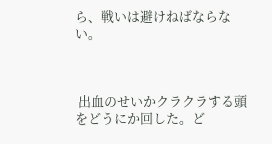ら、戦いは避けねばならない。



 出血のせいかクラクラする頭をどうにか回した。ど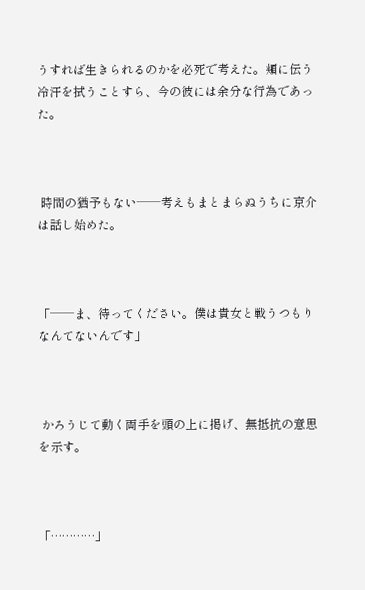うすれば生きられるのかを必死で考えた。頬に伝う冷汗を拭うことすら、今の彼には余分な行為であった。



 時間の猶予もない──考えもまとまらぬうちに京介は話し始めた。



「──ま、待ってください。僕は貴女と戦うつもりなんてないんです」



 かろうじて動く両手を頭の上に掲げ、無抵抗の意思を示す。



「…………」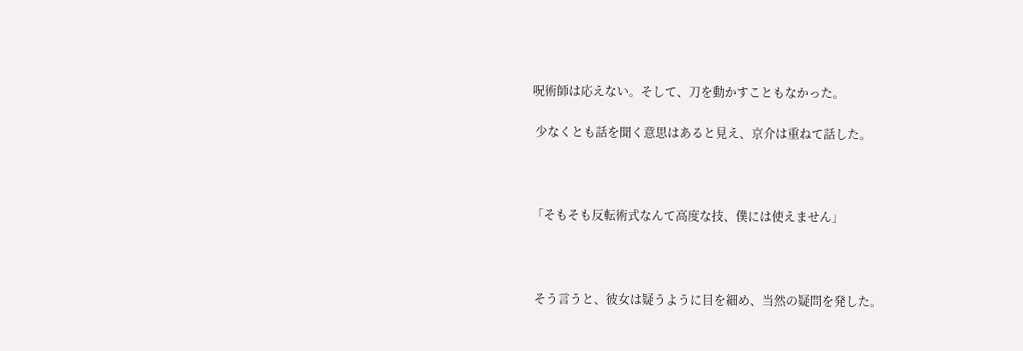呪術師は応えない。そして、刀を動かすこともなかった。

 少なくとも話を聞く意思はあると見え、京介は重ねて話した。



「そもそも反転術式なんて高度な技、僕には使えません」



 そう言うと、彼女は疑うように目を細め、当然の疑問を発した。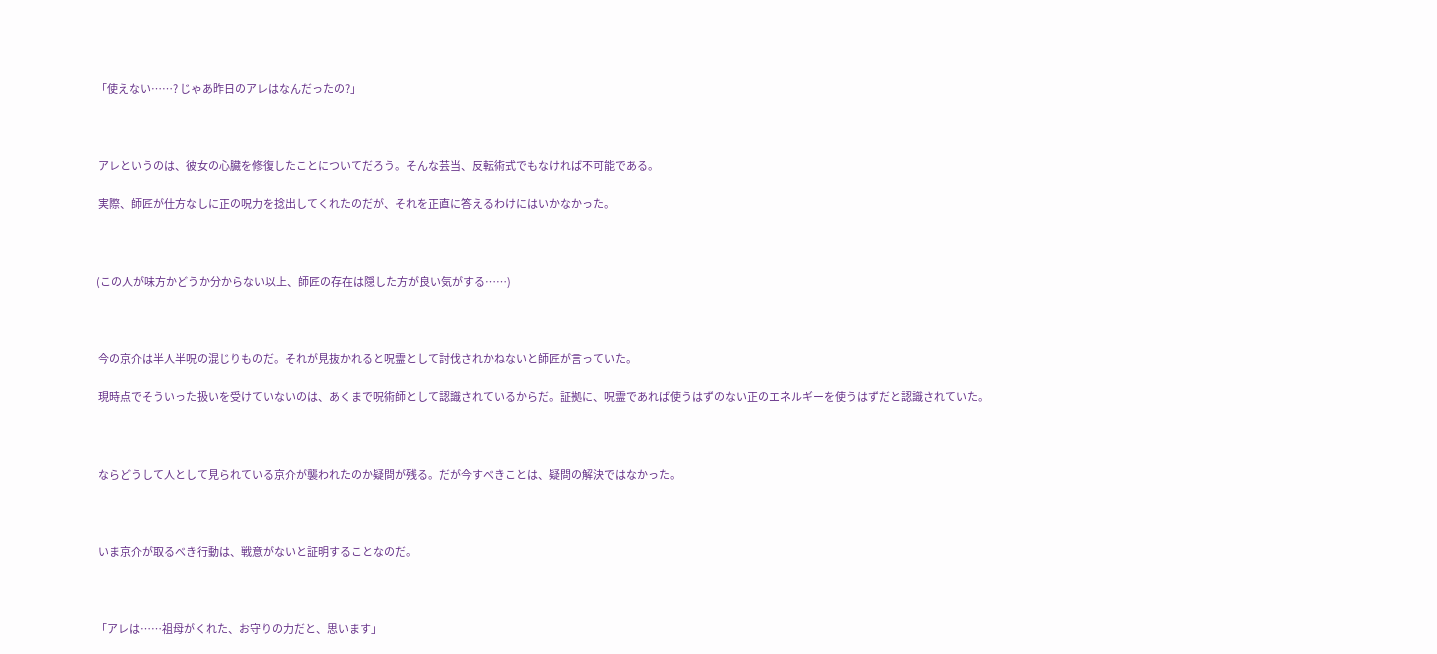「使えない……? じゃあ昨日のアレはなんだったの?」



 アレというのは、彼女の心臓を修復したことについてだろう。そんな芸当、反転術式でもなければ不可能である。

 実際、師匠が仕方なしに正の呪力を捻出してくれたのだが、それを正直に答えるわけにはいかなかった。



(この人が味方かどうか分からない以上、師匠の存在は隠した方が良い気がする……)



 今の京介は半人半呪の混じりものだ。それが見抜かれると呪霊として討伐されかねないと師匠が言っていた。

 現時点でそういった扱いを受けていないのは、あくまで呪術師として認識されているからだ。証拠に、呪霊であれば使うはずのない正のエネルギーを使うはずだと認識されていた。



 ならどうして人として見られている京介が襲われたのか疑問が残る。だが今すべきことは、疑問の解決ではなかった。



 いま京介が取るべき行動は、戦意がないと証明することなのだ。



「アレは……祖母がくれた、お守りの力だと、思います」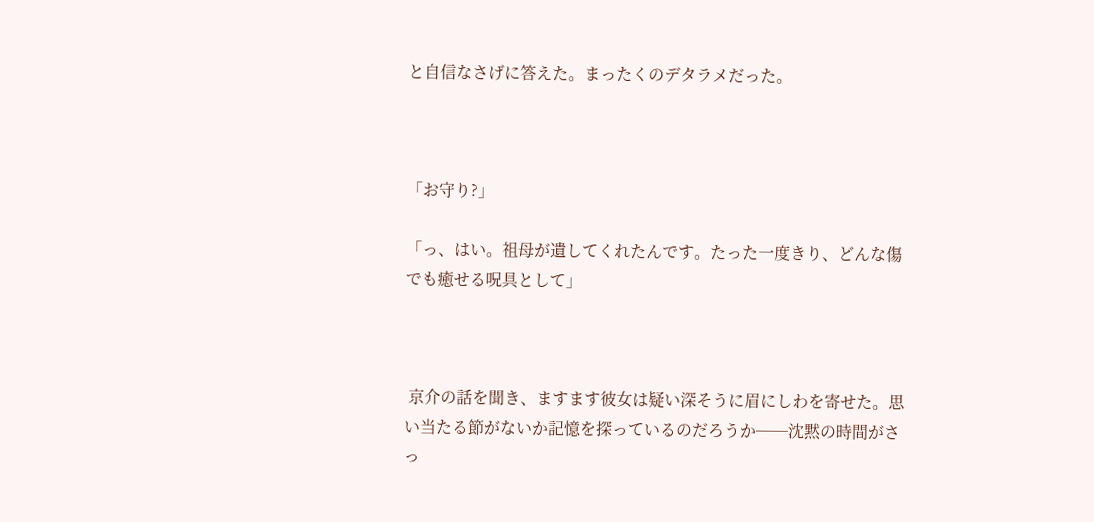と自信なさげに答えた。まったくのデタラメだった。



「お守り?」

「っ、はい。祖母が遺してくれたんです。たった一度きり、どんな傷でも癒せる呪具として」



 京介の話を聞き、ますます彼女は疑い深そうに眉にしわを寄せた。思い当たる節がないか記憶を探っているのだろうか──沈黙の時間がさっ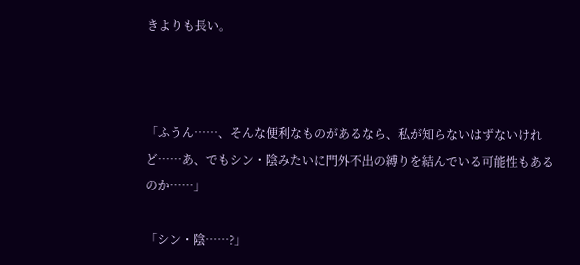きよりも長い。



「ふうん……、そんな便利なものがあるなら、私が知らないはずないけれど……あ、でもシン・陰みたいに門外不出の縛りを結んでいる可能性もあるのか……」

「シン・陰……?」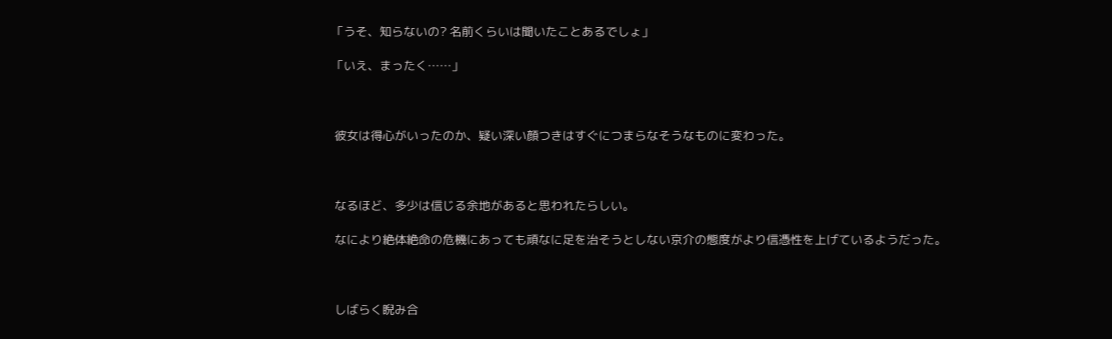「うそ、知らないの? 名前くらいは聞いたことあるでしょ」

「いえ、まったく……」



 彼女は得心がいったのか、疑い深い顔つきはすぐにつまらなそうなものに変わった。



 なるほど、多少は信じる余地があると思われたらしい。

 なにより絶体絶命の危機にあっても頑なに足を治そうとしない京介の態度がより信憑性を上げているようだった。



 しばらく睨み合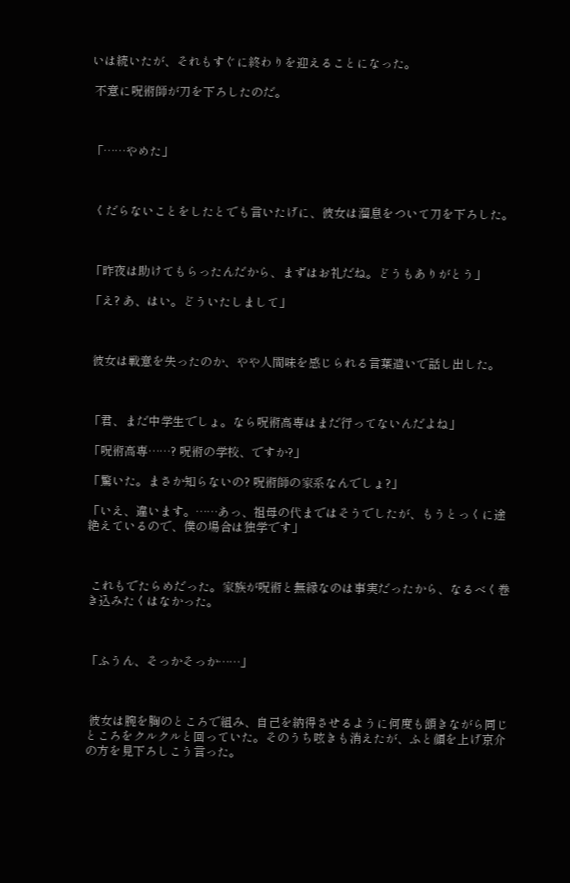いは続いたが、それもすぐに終わりを迎えることになった。

 不意に呪術師が刀を下ろしたのだ。



「……やめた」



 くだらないことをしたとでも言いたげに、彼女は溜息をついて刀を下ろした。



「昨夜は助けてもらったんだから、まずはお礼だね。どうもありがとう」

「え? あ、はい。どういたしまして」



 彼女は戦意を失ったのか、やや人間味を感じられる言葉遣いで話し出した。



「君、まだ中学生でしょ。なら呪術高専はまだ行ってないんだよね」

「呪術高専……? 呪術の学校、ですか?」

「驚いた。まさか知らないの? 呪術師の家系なんでしょ?」

「いえ、違います。……あっ、祖母の代まではそうでしたが、もうとっくに途絶えているので、僕の場合は独学です」



 これもでたらめだった。家族が呪術と無縁なのは事実だったから、なるべく巻き込みたくはなかった。



「ふうん、そっかそっか……」



 彼女は腕を胸のところで組み、自己を納得させるように何度も頷きながら同じところをクルクルと回っていた。そのうち呟きも消えたが、ふと顔を上げ京介の方を見下ろしこう言った。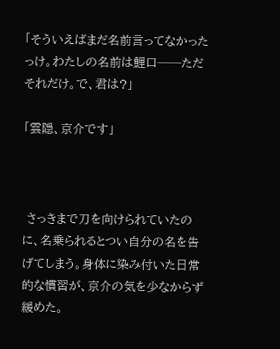「そういえばまだ名前言ってなかったっけ。わたしの名前は鯉口──ただそれだけ。で、君は?」

「雲隠、京介です」



 さっきまで刀を向けられていたのに、名乗られるとつい自分の名を告げてしまう。身体に染み付いた日常的な慣習が、京介の気を少なからず緩めた。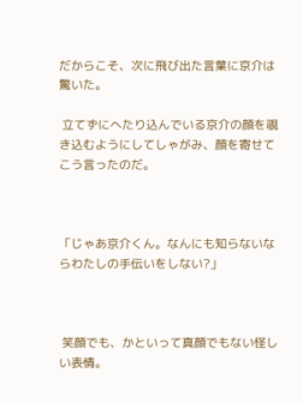だからこそ、次に飛び出た言葉に京介は驚いた。

 立てずにへたり込んでいる京介の顔を覗き込むようにしてしゃがみ、顔を寄せてこう言ったのだ。



「じゃあ京介くん。なんにも知らないならわたしの手伝いをしない?」



 笑顔でも、かといって真顔でもない怪しい表情。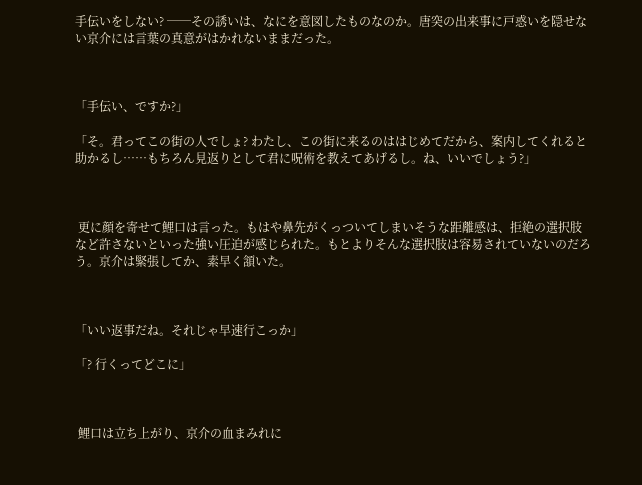手伝いをしない? ──その誘いは、なにを意図したものなのか。唐突の出来事に戸惑いを隠せない京介には言葉の真意がはかれないままだった。



「手伝い、ですか?」

「そ。君ってこの街の人でしょ? わたし、この街に来るのははじめてだから、案内してくれると助かるし……もちろん見返りとして君に呪術を教えてあげるし。ね、いいでしょう?」



 更に顔を寄せて鯉口は言った。もはや鼻先がくっついてしまいそうな距離感は、拒絶の選択肢など許さないといった強い圧迫が感じられた。もとよりそんな選択肢は容易されていないのだろう。京介は緊張してか、素早く頷いた。



「いい返事だね。それじゃ早速行こっか」

「? 行くってどこに」



 鯉口は立ち上がり、京介の血まみれに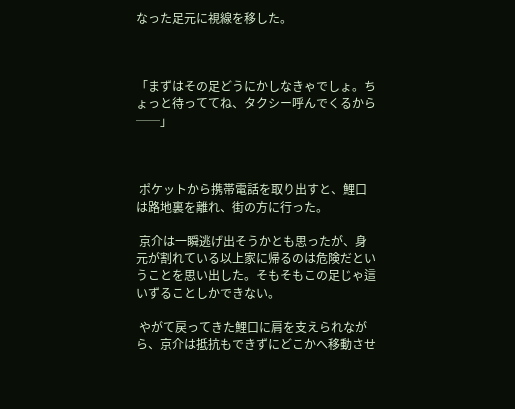なった足元に視線を移した。



「まずはその足どうにかしなきゃでしょ。ちょっと待っててね、タクシー呼んでくるから──」



 ポケットから携帯電話を取り出すと、鯉口は路地裏を離れ、街の方に行った。

 京介は一瞬逃げ出そうかとも思ったが、身元が割れている以上家に帰るのは危険だということを思い出した。そもそもこの足じゃ這いずることしかできない。

 やがて戻ってきた鯉口に肩を支えられながら、京介は抵抗もできずにどこかへ移動させ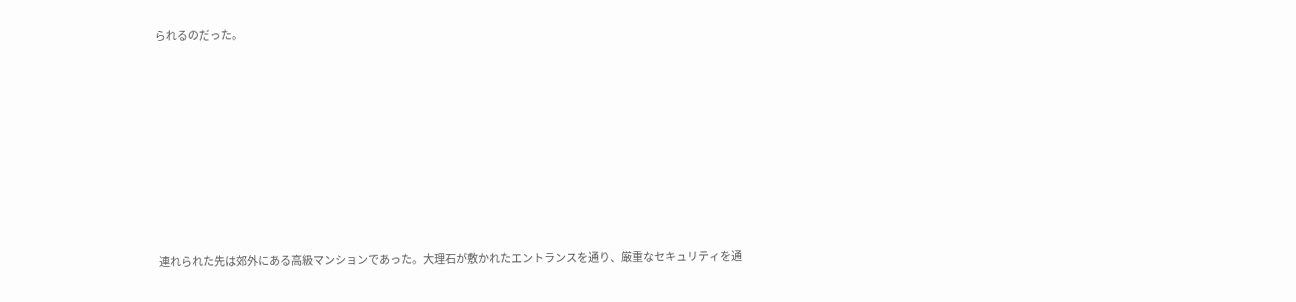られるのだった。









 連れられた先は郊外にある高級マンションであった。大理石が敷かれたエントランスを通り、厳重なセキュリティを通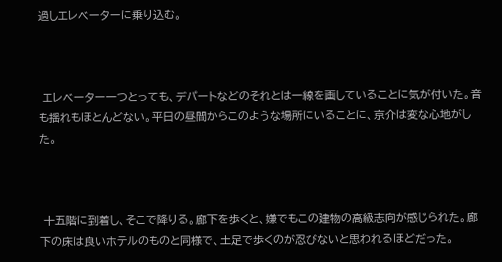過しエレベーターに乗り込む。



 エレベーター一つとっても、デパートなどのそれとは一線を画していることに気が付いた。音も揺れもほとんどない。平日の昼間からこのような場所にいることに、京介は変な心地がした。



 十五階に到着し、そこで降りる。廊下を歩くと、嫌でもこの建物の高級志向が感じられた。廊下の床は良いホテルのものと同様で、土足で歩くのが忍びないと思われるほどだった。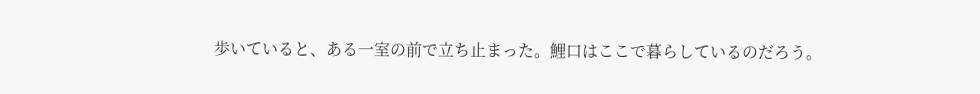歩いていると、ある一室の前で立ち止まった。鯉口はここで暮らしているのだろう。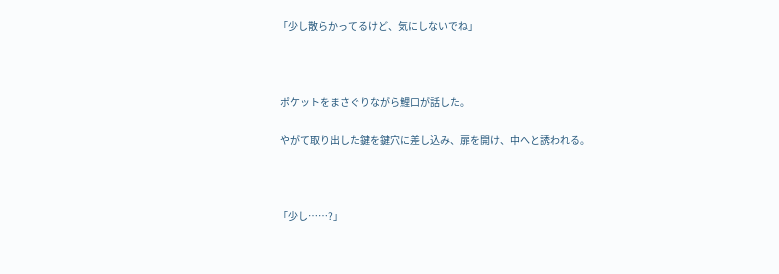「少し散らかってるけど、気にしないでね」



 ポケットをまさぐりながら鯉口が話した。

 やがて取り出した鍵を鍵穴に差し込み、扉を開け、中へと誘われる。



「少し……?」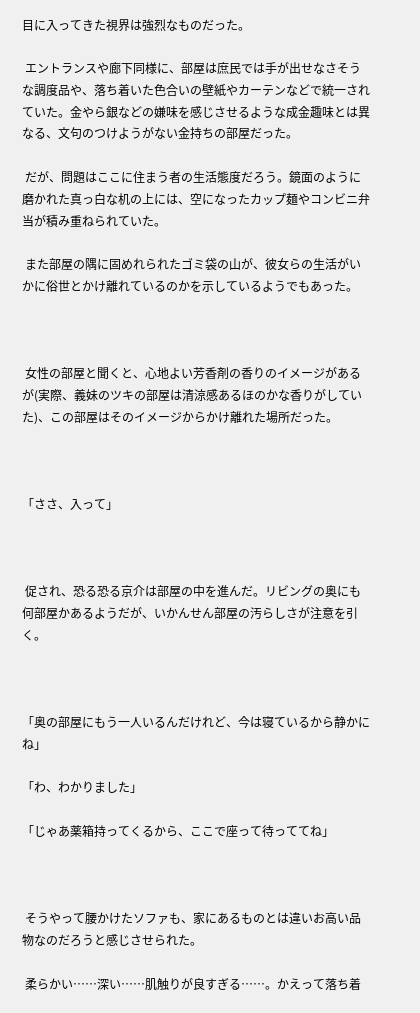目に入ってきた視界は強烈なものだった。

 エントランスや廊下同様に、部屋は庶民では手が出せなさそうな調度品や、落ち着いた色合いの壁紙やカーテンなどで統一されていた。金やら銀などの嫌味を感じさせるような成金趣味とは異なる、文句のつけようがない金持ちの部屋だった。

 だが、問題はここに住まう者の生活態度だろう。鏡面のように磨かれた真っ白な机の上には、空になったカップ麺やコンビニ弁当が積み重ねられていた。

 また部屋の隅に固めれられたゴミ袋の山が、彼女らの生活がいかに俗世とかけ離れているのかを示しているようでもあった。



 女性の部屋と聞くと、心地よい芳香剤の香りのイメージがあるが(実際、義妹のツキの部屋は清涼感あるほのかな香りがしていた)、この部屋はそのイメージからかけ離れた場所だった。



「ささ、入って」



 促され、恐る恐る京介は部屋の中を進んだ。リビングの奥にも何部屋かあるようだが、いかんせん部屋の汚らしさが注意を引く。



「奥の部屋にもう一人いるんだけれど、今は寝ているから静かにね」

「わ、わかりました」

「じゃあ薬箱持ってくるから、ここで座って待っててね」



 そうやって腰かけたソファも、家にあるものとは違いお高い品物なのだろうと感じさせられた。

 柔らかい……深い……肌触りが良すぎる……。かえって落ち着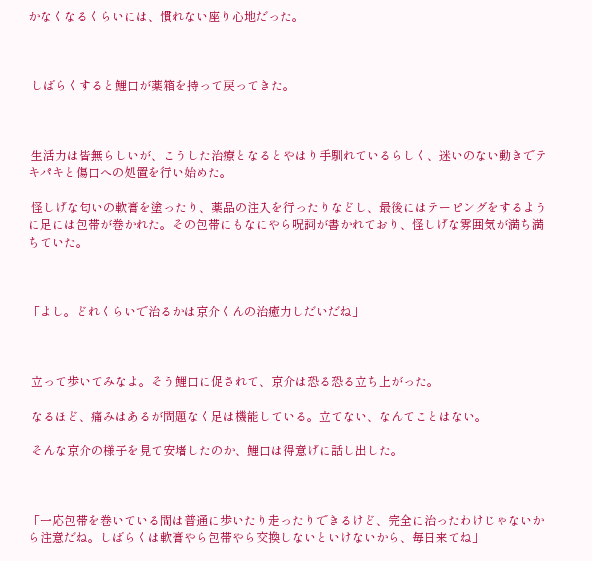かなくなるくらいには、慣れない座り心地だった。



 しばらくすると鯉口が薬箱を持って戻ってきた。



 生活力は皆無らしいが、こうした治療となるとやはり手馴れているらしく、迷いのない動きでテキパキと傷口への処置を行い始めた。

 怪しげな匂いの軟膏を塗ったり、薬品の注入を行ったりなどし、最後にはテーピングをするように足には包帯が巻かれた。その包帯にもなにやら呪詞が書かれており、怪しげな雰囲気が満ち満ちていた。



「よし。どれくらいで治るかは京介くんの治癒力しだいだね」



 立って歩いてみなよ。そう鯉口に促されて、京介は恐る恐る立ち上がった。

 なるほど、痛みはあるが問題なく足は機能している。立てない、なんてことはない。

 そんな京介の様子を見て安堵したのか、鯉口は得意げに話し出した。



「一応包帯を巻いている間は普通に歩いたり走ったりできるけど、完全に治ったわけじゃないから注意だね。しばらくは軟膏やら包帯やら交換しないといけないから、毎日来てね」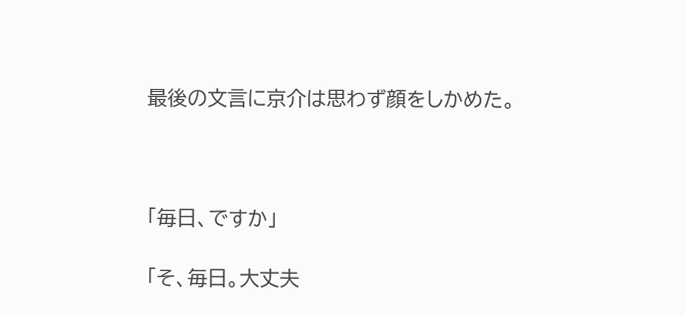最後の文言に京介は思わず顔をしかめた。



「毎日、ですか」

「そ、毎日。大丈夫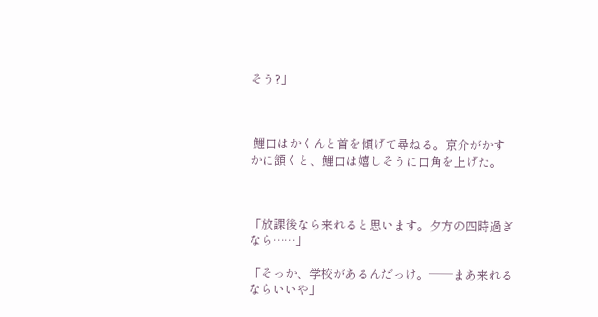そう?」



 鯉口はかくんと首を傾げて尋ねる。京介がかすかに頷くと、鯉口は嬉しそうに口角を上げた。



「放課後なら来れると思います。夕方の四時過ぎなら……」

「そっか、学校があるんだっけ。──まあ来れるならいいや」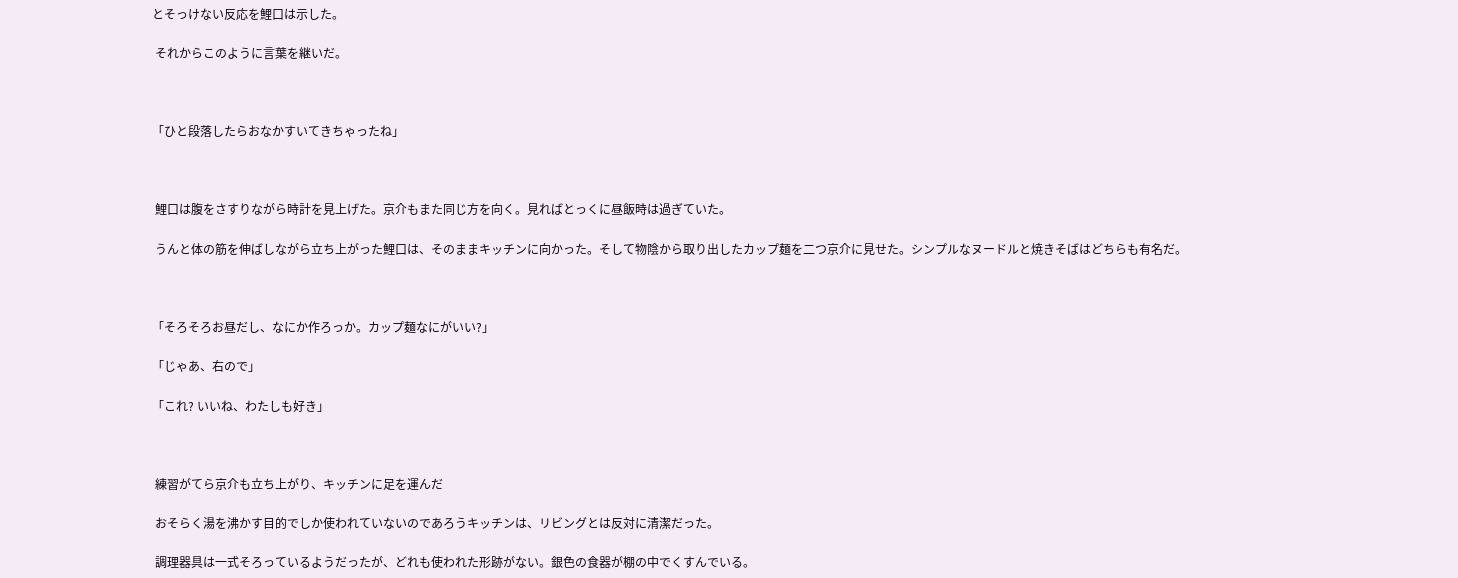とそっけない反応を鯉口は示した。

 それからこのように言葉を継いだ。



「ひと段落したらおなかすいてきちゃったね」



 鯉口は腹をさすりながら時計を見上げた。京介もまた同じ方を向く。見ればとっくに昼飯時は過ぎていた。

 うんと体の筋を伸ばしながら立ち上がった鯉口は、そのままキッチンに向かった。そして物陰から取り出したカップ麺を二つ京介に見せた。シンプルなヌードルと焼きそばはどちらも有名だ。



「そろそろお昼だし、なにか作ろっか。カップ麺なにがいい?」

「じゃあ、右ので」

「これ? いいね、わたしも好き」



 練習がてら京介も立ち上がり、キッチンに足を運んだ

 おそらく湯を沸かす目的でしか使われていないのであろうキッチンは、リビングとは反対に清潔だった。

 調理器具は一式そろっているようだったが、どれも使われた形跡がない。銀色の食器が棚の中でくすんでいる。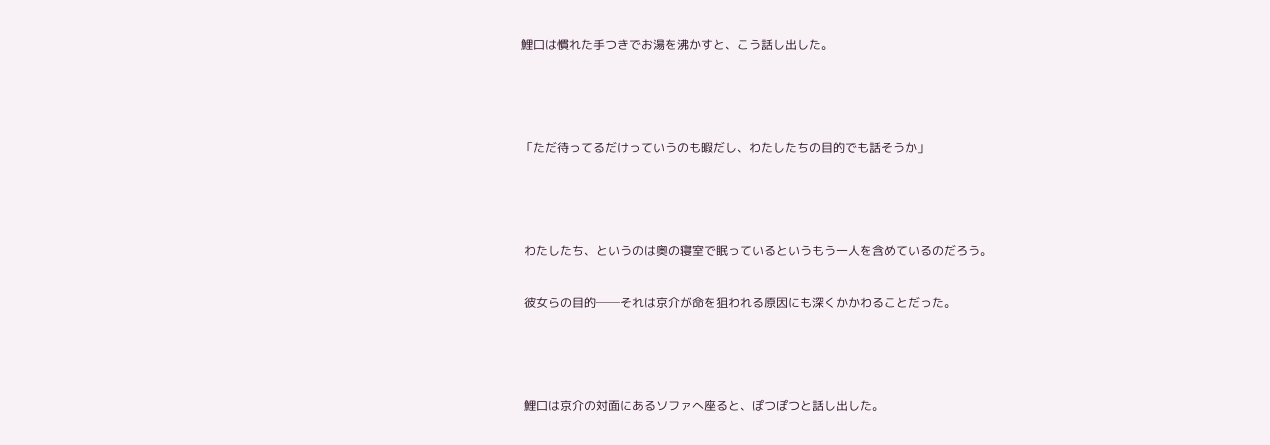鯉口は慣れた手つきでお湯を沸かすと、こう話し出した。



「ただ待ってるだけっていうのも暇だし、わたしたちの目的でも話そうか」



 わたしたち、というのは奥の寝室で眠っているというもう一人を含めているのだろう。

 彼女らの目的──それは京介が命を狙われる原因にも深くかかわることだった。



 鯉口は京介の対面にあるソファへ座ると、ぽつぽつと話し出した。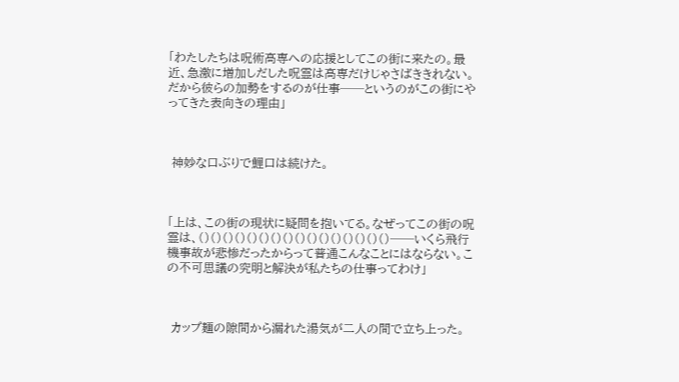「わたしたちは呪術高専への応援としてこの街に来たの。最近、急激に増加しだした呪霊は高専だけじゃさばききれない。だから彼らの加勢をするのが仕事──というのがこの街にやってきた表向きの理由」



 神妙な口ぶりで鯉口は続けた。



「上は、この街の現状に疑問を抱いてる。なぜってこの街の呪霊は、()()()()()()()()()()()()()()()()──いくら飛行機事故が悲惨だったからって普通こんなことにはならない。この不可思議の究明と解決が私たちの仕事ってわけ」



 カップ麺の隙間から漏れた湯気が二人の間で立ち上った。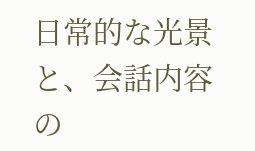日常的な光景と、会話内容の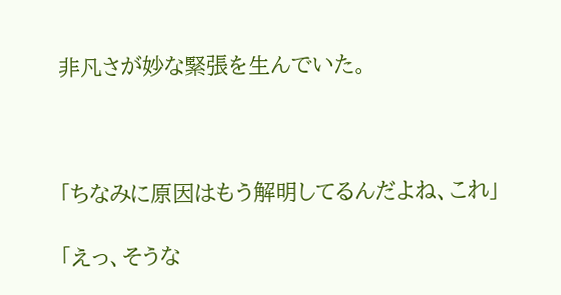非凡さが妙な緊張を生んでいた。



「ちなみに原因はもう解明してるんだよね、これ」

「えっ、そうな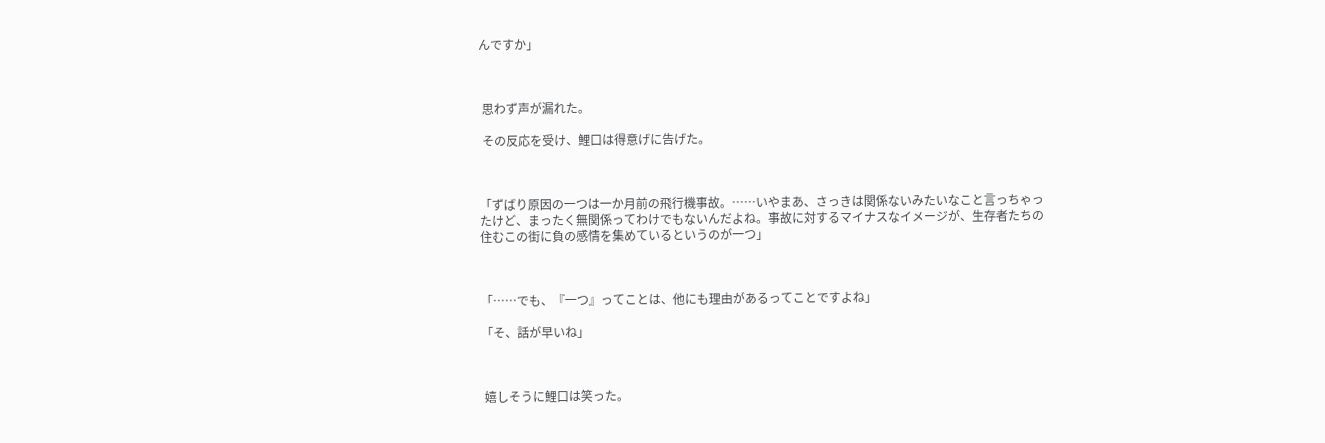んですか」



 思わず声が漏れた。

 その反応を受け、鯉口は得意げに告げた。



「ずばり原因の一つは一か月前の飛行機事故。……いやまあ、さっきは関係ないみたいなこと言っちゃったけど、まったく無関係ってわけでもないんだよね。事故に対するマイナスなイメージが、生存者たちの住むこの街に負の感情を集めているというのが一つ」



「……でも、『一つ』ってことは、他にも理由があるってことですよね」

「そ、話が早いね」



 嬉しそうに鯉口は笑った。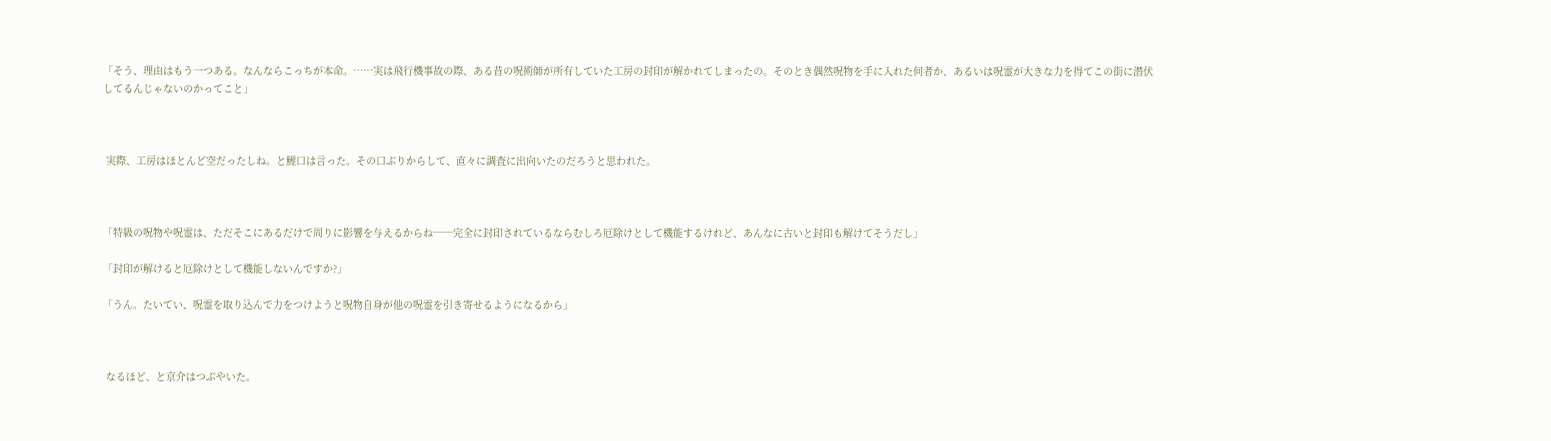「そう、理由はもう一つある。なんならこっちが本命。……実は飛行機事故の際、ある昔の呪術師が所有していた工房の封印が解かれてしまったの。そのとき偶然呪物を手に入れた何者か、あるいは呪霊が大きな力を得てこの街に潜伏してるんじゃないのかってこと」



 実際、工房はほとんど空だったしね。と鯉口は言った。その口ぶりからして、直々に調査に出向いたのだろうと思われた。



「特級の呪物や呪霊は、ただそこにあるだけで周りに影響を与えるからね──完全に封印されているならむしろ厄除けとして機能するけれど、あんなに古いと封印も解けてそうだし」

「封印が解けると厄除けとして機能しないんですか?」

「うん。たいてい、呪霊を取り込んで力をつけようと呪物自身が他の呪霊を引き寄せるようになるから」



 なるほど、と京介はつぶやいた。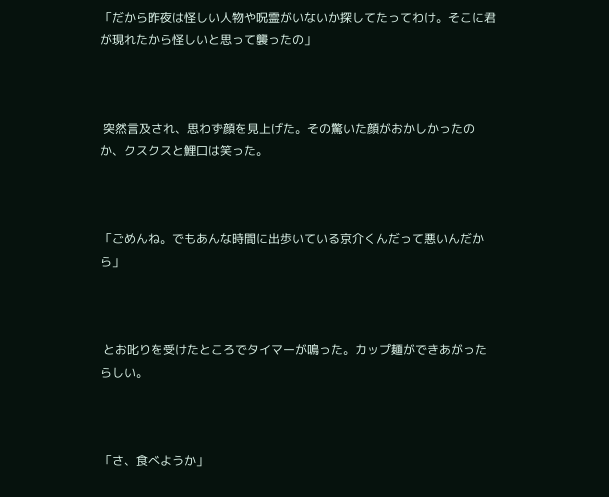「だから昨夜は怪しい人物や呪霊がいないか探してたってわけ。そこに君が現れたから怪しいと思って襲ったの」



 突然言及され、思わず顔を見上げた。その驚いた顔がおかしかったのか、クスクスと鯉口は笑った。



「ごめんね。でもあんな時間に出歩いている京介くんだって悪いんだから」



 とお叱りを受けたところでタイマーが鳴った。カップ麺ができあがったらしい。



「さ、食べようか」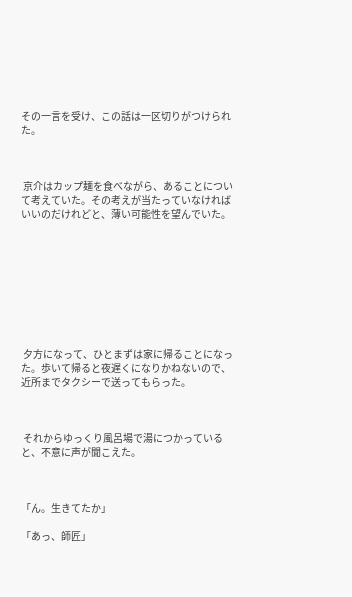その一言を受け、この話は一区切りがつけられた。



 京介はカップ麺を食べながら、あることについて考えていた。その考えが当たっていなければいいのだけれどと、薄い可能性を望んでいた。









 夕方になって、ひとまずは家に帰ることになった。歩いて帰ると夜遅くになりかねないので、近所までタクシーで送ってもらった。



 それからゆっくり風呂場で湯につかっていると、不意に声が聞こえた。



「ん。生きてたか」

「あっ、師匠」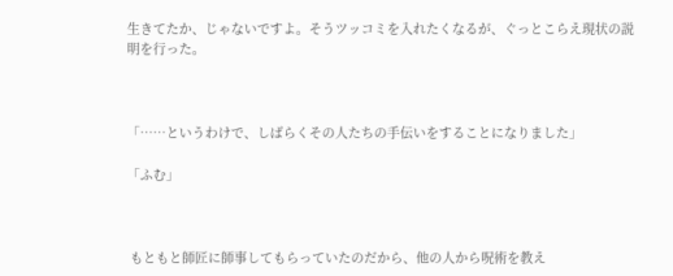生きてたか、じゃないですよ。そうツッコミを入れたくなるが、ぐっとこらえ現状の説明を行った。



「……というわけで、しばらくその人たちの手伝いをすることになりました」

「ふむ」



 もともと師匠に師事してもらっていたのだから、他の人から呪術を教え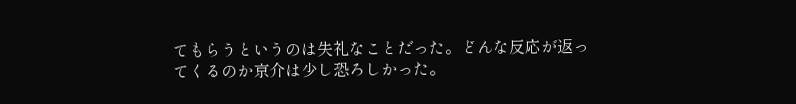てもらうというのは失礼なことだった。どんな反応が返ってくるのか京介は少し恐ろしかった。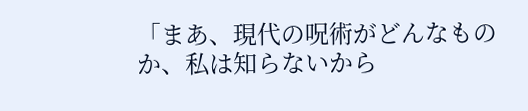「まあ、現代の呪術がどんなものか、私は知らないから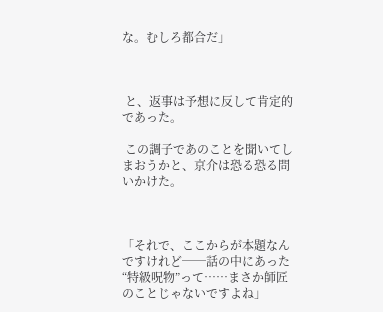な。むしろ都合だ」



 と、返事は予想に反して肯定的であった。

 この調子であのことを聞いてしまおうかと、京介は恐る恐る問いかけた。



「それで、ここからが本題なんですけれど──話の中にあった“特級呪物”って……まさか師匠のことじゃないですよね」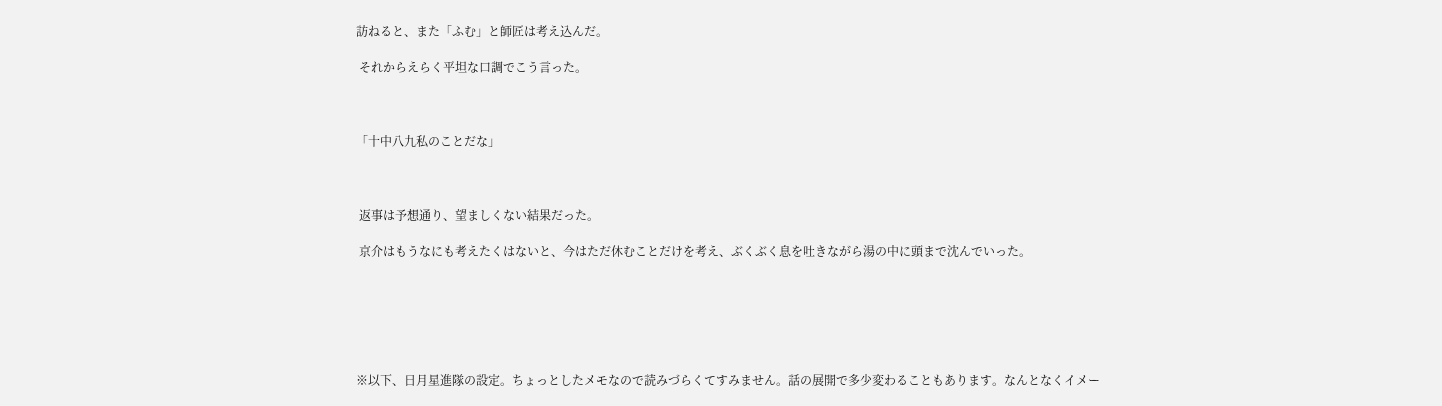訪ねると、また「ふむ」と師匠は考え込んだ。

 それからえらく平坦な口調でこう言った。



「十中八九私のことだな」



 返事は予想通り、望ましくない結果だった。

 京介はもうなにも考えたくはないと、今はただ休むことだけを考え、ぶくぶく息を吐きながら湯の中に頭まで沈んでいった。






※以下、日月星進隊の設定。ちょっとしたメモなので読みづらくてすみません。話の展開で多少変わることもあります。なんとなくイメー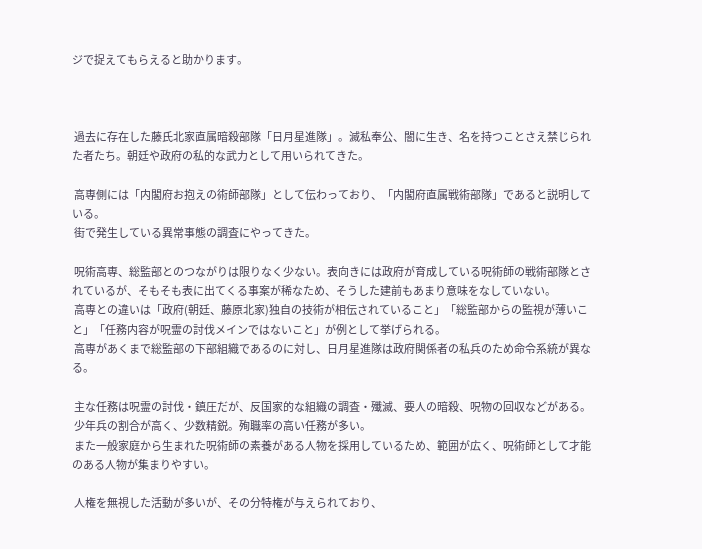ジで捉えてもらえると助かります。



 過去に存在した藤氏北家直属暗殺部隊「日月星進隊」。滅私奉公、闇に生き、名を持つことさえ禁じられた者たち。朝廷や政府の私的な武力として用いられてきた。

 高専側には「内閣府お抱えの術師部隊」として伝わっており、「内閣府直属戦術部隊」であると説明している。
 街で発生している異常事態の調査にやってきた。

 呪術高専、総監部とのつながりは限りなく少ない。表向きには政府が育成している呪術師の戦術部隊とされているが、そもそも表に出てくる事案が稀なため、そうした建前もあまり意味をなしていない。
 高専との違いは「政府(朝廷、藤原北家)独自の技術が相伝されていること」「総監部からの監視が薄いこと」「任務内容が呪霊の討伐メインではないこと」が例として挙げられる。
 高専があくまで総監部の下部組織であるのに対し、日月星進隊は政府関係者の私兵のため命令系統が異なる。

 主な任務は呪霊の討伐・鎮圧だが、反国家的な組織の調査・殲滅、要人の暗殺、呪物の回収などがある。
 少年兵の割合が高く、少数精鋭。殉職率の高い任務が多い。
 また一般家庭から生まれた呪術師の素養がある人物を採用しているため、範囲が広く、呪術師として才能のある人物が集まりやすい。

 人権を無視した活動が多いが、その分特権が与えられており、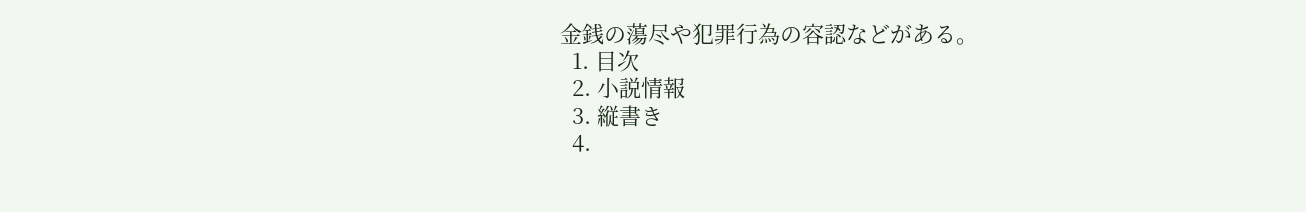金銭の蕩尽や犯罪行為の容認などがある。
  1. 目次
  2. 小説情報
  3. 縦書き
  4.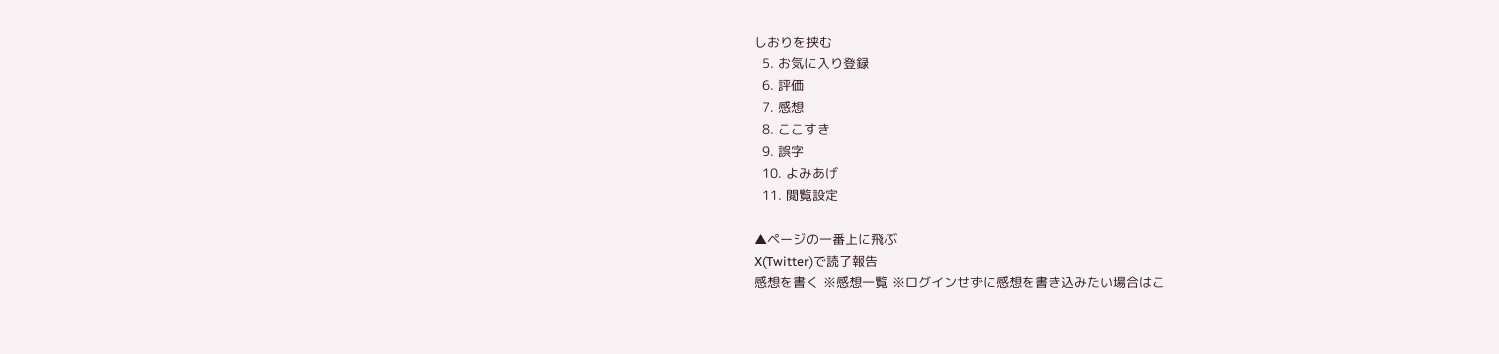しおりを挟む
  5. お気に入り登録
  6. 評価
  7. 感想
  8. ここすき
  9. 誤字
  10. よみあげ
  11. 閲覧設定

▲ページの一番上に飛ぶ
X(Twitter)で読了報告
感想を書く ※感想一覧 ※ログインせずに感想を書き込みたい場合はこ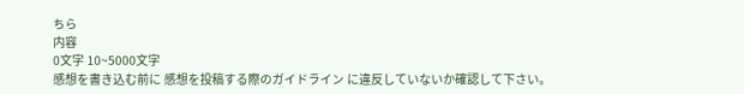ちら
内容
0文字 10~5000文字
感想を書き込む前に 感想を投稿する際のガイドライン に違反していないか確認して下さい。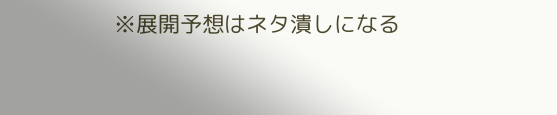※展開予想はネタ潰しになる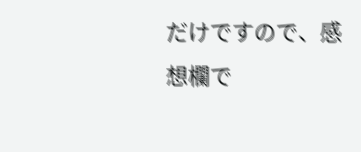だけですので、感想欄で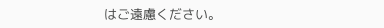はご遠慮ください。